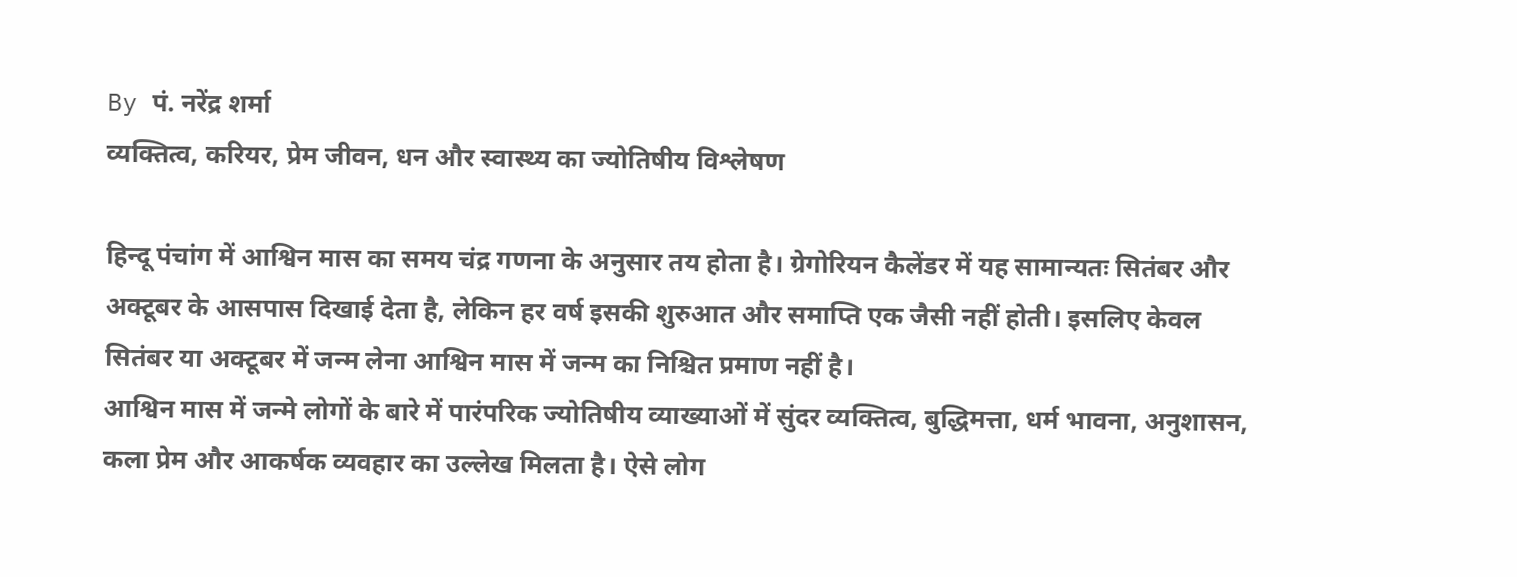By पं. नरेंद्र शर्मा
व्यक्तित्व, करियर, प्रेम जीवन, धन और स्वास्थ्य का ज्योतिषीय विश्लेषण

हिन्दू पंचांग में आश्विन मास का समय चंद्र गणना के अनुसार तय होता है। ग्रेगोरियन कैलेंडर में यह सामान्यतः सितंबर और अक्टूबर के आसपास दिखाई देता है, लेकिन हर वर्ष इसकी शुरुआत और समाप्ति एक जैसी नहीं होती। इसलिए केवल सितंबर या अक्टूबर में जन्म लेना आश्विन मास में जन्म का निश्चित प्रमाण नहीं है।
आश्विन मास में जन्मे लोगों के बारे में पारंपरिक ज्योतिषीय व्याख्याओं में सुंदर व्यक्तित्व, बुद्धिमत्ता, धर्म भावना, अनुशासन, कला प्रेम और आकर्षक व्यवहार का उल्लेख मिलता है। ऐसे लोग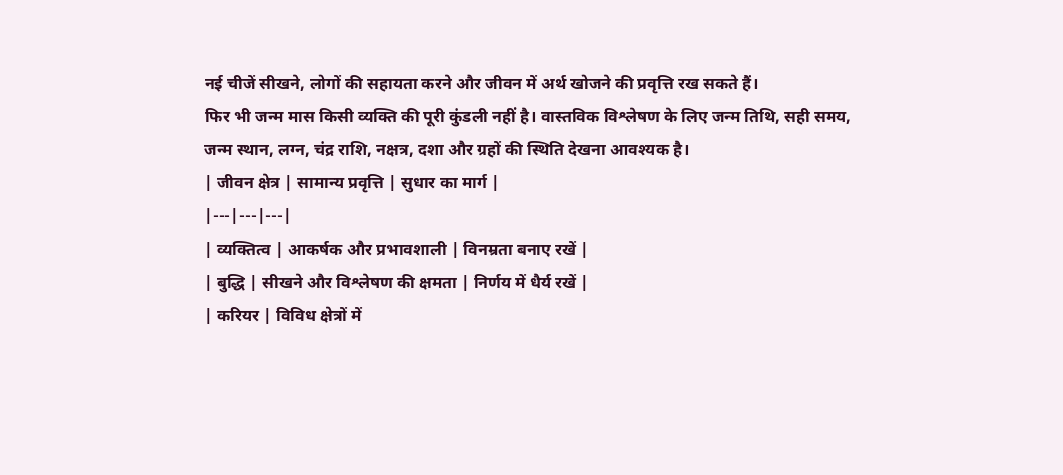नई चीजें सीखने, लोगों की सहायता करने और जीवन में अर्थ खोजने की प्रवृत्ति रख सकते हैं।
फिर भी जन्म मास किसी व्यक्ति की पूरी कुंडली नहीं है। वास्तविक विश्लेषण के लिए जन्म तिथि, सही समय, जन्म स्थान, लग्न, चंद्र राशि, नक्षत्र, दशा और ग्रहों की स्थिति देखना आवश्यक है।
| जीवन क्षेत्र | सामान्य प्रवृत्ति | सुधार का मार्ग |
|---|---|---|
| व्यक्तित्व | आकर्षक और प्रभावशाली | विनम्रता बनाए रखें |
| बुद्धि | सीखने और विश्लेषण की क्षमता | निर्णय में धैर्य रखें |
| करियर | विविध क्षेत्रों में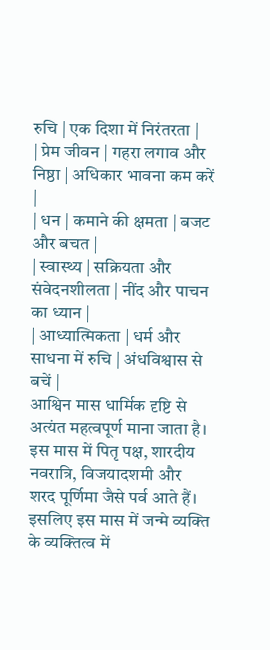रुचि | एक दिशा में निरंतरता |
| प्रेम जीवन | गहरा लगाव और निष्ठा | अधिकार भावना कम करें |
| धन | कमाने की क्षमता | बजट और बचत |
| स्वास्थ्य | सक्रियता और संवेदनशीलता | नींद और पाचन का ध्यान |
| आध्यात्मिकता | धर्म और साधना में रुचि | अंधविश्वास से बचें |
आश्विन मास धार्मिक दृष्टि से अत्यंत महत्वपूर्ण माना जाता है। इस मास में पितृ पक्ष, शारदीय नवरात्रि, विजयादशमी और शरद पूर्णिमा जैसे पर्व आते हैं। इसलिए इस मास में जन्मे व्यक्ति के व्यक्तित्व में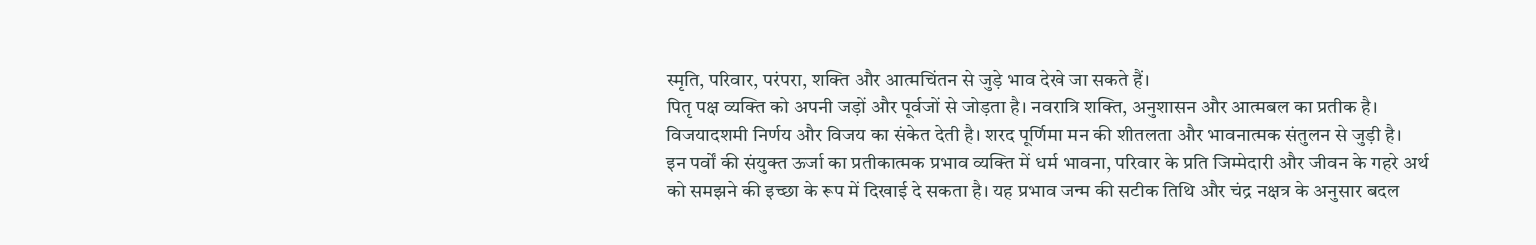स्मृति, परिवार, परंपरा, शक्ति और आत्मचिंतन से जुड़े भाव देखे जा सकते हैं।
पितृ पक्ष व्यक्ति को अपनी जड़ों और पूर्वजों से जोड़ता है। नवरात्रि शक्ति, अनुशासन और आत्मबल का प्रतीक है। विजयादशमी निर्णय और विजय का संकेत देती है। शरद पूर्णिमा मन की शीतलता और भावनात्मक संतुलन से जुड़ी है।
इन पर्वों की संयुक्त ऊर्जा का प्रतीकात्मक प्रभाव व्यक्ति में धर्म भावना, परिवार के प्रति जिम्मेदारी और जीवन के गहरे अर्थ को समझने की इच्छा के रूप में दिखाई दे सकता है। यह प्रभाव जन्म की सटीक तिथि और चंद्र नक्षत्र के अनुसार बदल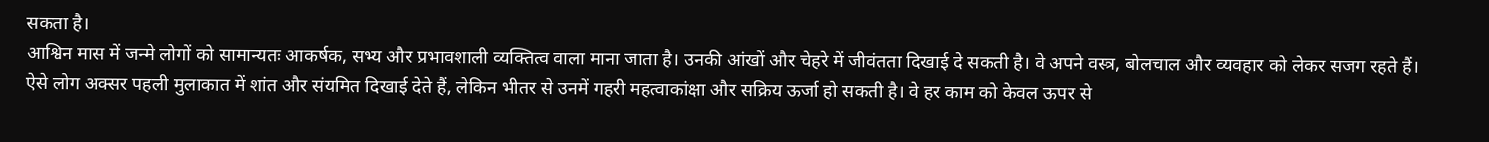सकता है।
आश्विन मास में जन्मे लोगों को सामान्यतः आकर्षक, सभ्य और प्रभावशाली व्यक्तित्व वाला माना जाता है। उनकी आंखों और चेहरे में जीवंतता दिखाई दे सकती है। वे अपने वस्त्र, बोलचाल और व्यवहार को लेकर सजग रहते हैं।
ऐसे लोग अक्सर पहली मुलाकात में शांत और संयमित दिखाई देते हैं, लेकिन भीतर से उनमें गहरी महत्वाकांक्षा और सक्रिय ऊर्जा हो सकती है। वे हर काम को केवल ऊपर से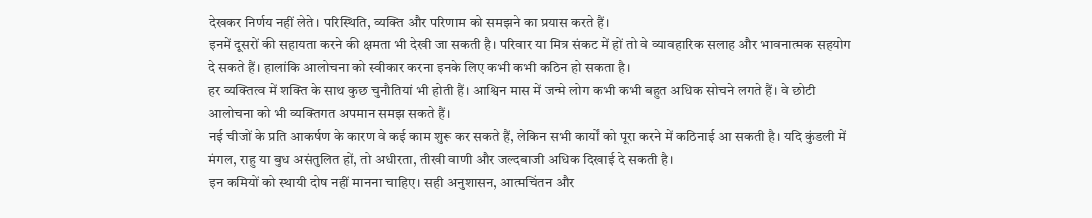देखकर निर्णय नहीं लेते। परिस्थिति, व्यक्ति और परिणाम को समझने का प्रयास करते हैं।
इनमें दूसरों की सहायता करने की क्षमता भी देखी जा सकती है। परिवार या मित्र संकट में हों तो वे व्यावहारिक सलाह और भावनात्मक सहयोग दे सकते हैं। हालांकि आलोचना को स्वीकार करना इनके लिए कभी कभी कठिन हो सकता है।
हर व्यक्तित्व में शक्ति के साथ कुछ चुनौतियां भी होती हैं। आश्विन मास में जन्मे लोग कभी कभी बहुत अधिक सोचने लगते हैं। वे छोटी आलोचना को भी व्यक्तिगत अपमान समझ सकते हैं।
नई चीजों के प्रति आकर्षण के कारण वे कई काम शुरू कर सकते हैं, लेकिन सभी कार्यों को पूरा करने में कठिनाई आ सकती है। यदि कुंडली में मंगल, राहु या बुध असंतुलित हों, तो अधीरता, तीखी वाणी और जल्दबाजी अधिक दिखाई दे सकती है।
इन कमियों को स्थायी दोष नहीं मानना चाहिए। सही अनुशासन, आत्मचिंतन और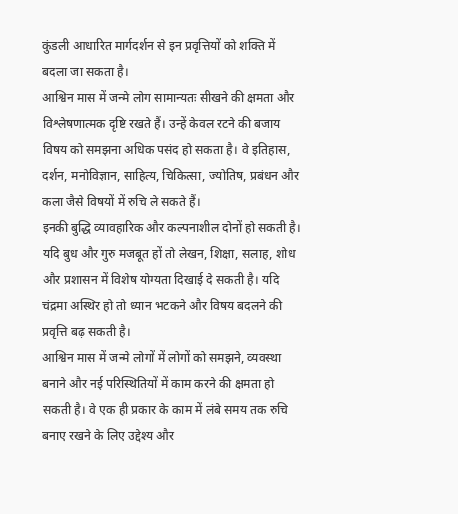कुंडली आधारित मार्गदर्शन से इन प्रवृत्तियों को शक्ति में बदला जा सकता है।
आश्विन मास में जन्मे लोग सामान्यतः सीखने की क्षमता और विश्लेषणात्मक दृष्टि रखते हैं। उन्हें केवल रटने की बजाय विषय को समझना अधिक पसंद हो सकता है। वे इतिहास, दर्शन, मनोविज्ञान, साहित्य, चिकित्सा, ज्योतिष, प्रबंधन और कला जैसे विषयों में रुचि ले सकते हैं।
इनकी बुद्धि व्यावहारिक और कल्पनाशील दोनों हो सकती है। यदि बुध और गुरु मजबूत हों तो लेखन, शिक्षा, सलाह, शोध और प्रशासन में विशेष योग्यता दिखाई दे सकती है। यदि चंद्रमा अस्थिर हो तो ध्यान भटकने और विषय बदलने की प्रवृत्ति बढ़ सकती है।
आश्विन मास में जन्मे लोगों में लोगों को समझने, व्यवस्था बनाने और नई परिस्थितियों में काम करने की क्षमता हो सकती है। वे एक ही प्रकार के काम में लंबे समय तक रुचि बनाए रखने के लिए उद्देश्य और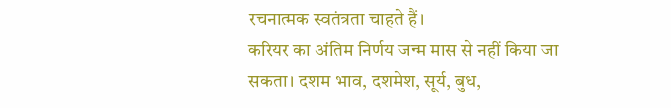रचनात्मक स्वतंत्रता चाहते हैं।
करियर का अंतिम निर्णय जन्म मास से नहीं किया जा सकता। दशम भाव, दशमेश, सूर्य, बुध,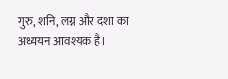गुरु, शनि, लग्न और दशा का अध्ययन आवश्यक है।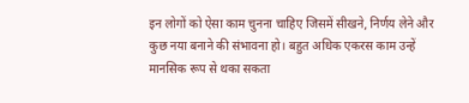इन लोगों को ऐसा काम चुनना चाहिए जिसमें सीखने, निर्णय लेने और कुछ नया बनाने की संभावना हो। बहुत अधिक एकरस काम उन्हें मानसिक रूप से थका सकता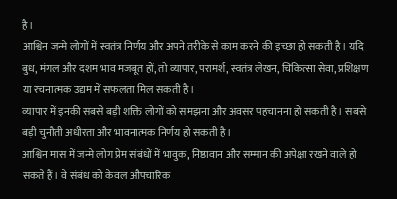है।
आश्विन जन्मे लोगों में स्वतंत्र निर्णय और अपने तरीके से काम करने की इच्छा हो सकती है। यदि बुध, मंगल और दशम भाव मजबूत हों, तो व्यापार, परामर्श, स्वतंत्र लेखन, चिकित्सा सेवा, प्रशिक्षण या रचनात्मक उद्यम में सफलता मिल सकती है।
व्यापार में इनकी सबसे बड़ी शक्ति लोगों को समझना और अवसर पहचानना हो सकती है। सबसे बड़ी चुनौती अधीरता और भावनात्मक निर्णय हो सकती है।
आश्विन मास में जन्मे लोग प्रेम संबंधों में भावुक, निष्ठावान और सम्मान की अपेक्षा रखने वाले हो सकते हैं। वे संबंध को केवल औपचारिक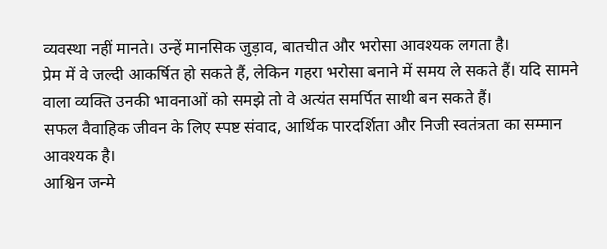व्यवस्था नहीं मानते। उन्हें मानसिक जुड़ाव, बातचीत और भरोसा आवश्यक लगता है।
प्रेम में वे जल्दी आकर्षित हो सकते हैं, लेकिन गहरा भरोसा बनाने में समय ले सकते हैं। यदि सामने वाला व्यक्ति उनकी भावनाओं को समझे तो वे अत्यंत समर्पित साथी बन सकते हैं।
सफल वैवाहिक जीवन के लिए स्पष्ट संवाद, आर्थिक पारदर्शिता और निजी स्वतंत्रता का सम्मान आवश्यक है।
आश्विन जन्मे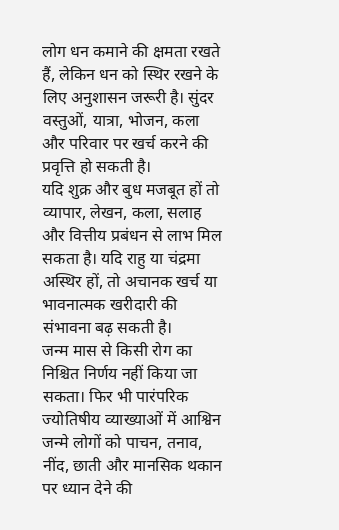लोग धन कमाने की क्षमता रखते हैं, लेकिन धन को स्थिर रखने के लिए अनुशासन जरूरी है। सुंदर वस्तुओं, यात्रा, भोजन, कला और परिवार पर खर्च करने की प्रवृत्ति हो सकती है।
यदि शुक्र और बुध मजबूत हों तो व्यापार, लेखन, कला, सलाह और वित्तीय प्रबंधन से लाभ मिल सकता है। यदि राहु या चंद्रमा अस्थिर हों, तो अचानक खर्च या भावनात्मक खरीदारी की संभावना बढ़ सकती है।
जन्म मास से किसी रोग का निश्चित निर्णय नहीं किया जा सकता। फिर भी पारंपरिक ज्योतिषीय व्याख्याओं में आश्विन जन्मे लोगों को पाचन, तनाव, नींद, छाती और मानसिक थकान पर ध्यान देने की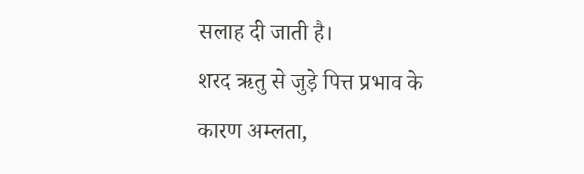सलाह दी जाती है।
शरद ऋतु से जुड़े पित्त प्रभाव के कारण अम्लता,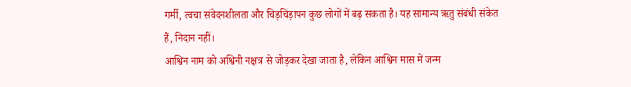गर्मी, त्वचा संवेदनशीलता और चिड़चिड़ापन कुछ लोगों में बढ़ सकता है। यह सामान्य ऋतु संबंधी संकेत हैं, निदान नहीं।
आश्विन नाम को अश्विनी नक्षत्र से जोड़कर देखा जाता है, लेकिन आश्विन मास में जन्म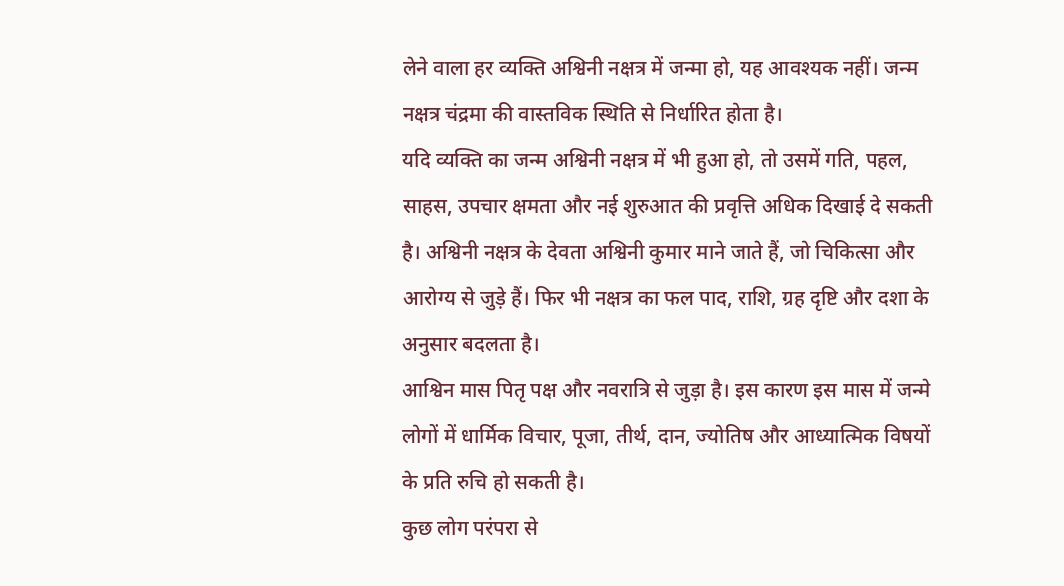लेने वाला हर व्यक्ति अश्विनी नक्षत्र में जन्मा हो, यह आवश्यक नहीं। जन्म नक्षत्र चंद्रमा की वास्तविक स्थिति से निर्धारित होता है।
यदि व्यक्ति का जन्म अश्विनी नक्षत्र में भी हुआ हो, तो उसमें गति, पहल, साहस, उपचार क्षमता और नई शुरुआत की प्रवृत्ति अधिक दिखाई दे सकती है। अश्विनी नक्षत्र के देवता अश्विनी कुमार माने जाते हैं, जो चिकित्सा और आरोग्य से जुड़े हैं। फिर भी नक्षत्र का फल पाद, राशि, ग्रह दृष्टि और दशा के अनुसार बदलता है।
आश्विन मास पितृ पक्ष और नवरात्रि से जुड़ा है। इस कारण इस मास में जन्मे लोगों में धार्मिक विचार, पूजा, तीर्थ, दान, ज्योतिष और आध्यात्मिक विषयों के प्रति रुचि हो सकती है।
कुछ लोग परंपरा से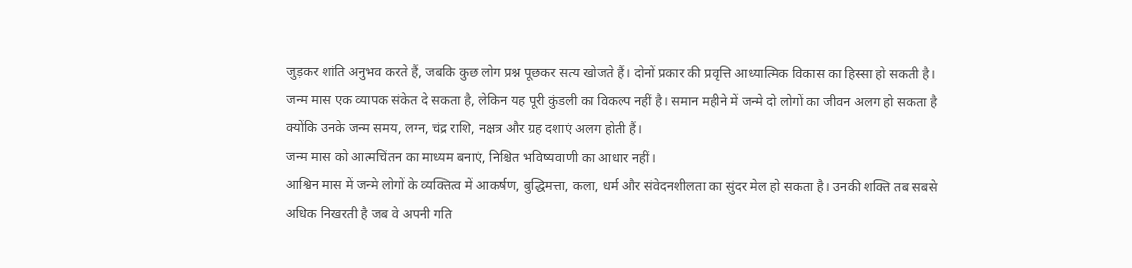जुड़कर शांति अनुभव करते हैं, जबकि कुछ लोग प्रश्न पूछकर सत्य खोजते हैं। दोनों प्रकार की प्रवृत्ति आध्यात्मिक विकास का हिस्सा हो सकती है।
जन्म मास एक व्यापक संकेत दे सकता है, लेकिन यह पूरी कुंडली का विकल्प नहीं है। समान महीने में जन्मे दो लोगों का जीवन अलग हो सकता है क्योंकि उनके जन्म समय, लग्न, चंद्र राशि, नक्षत्र और ग्रह दशाएं अलग होती हैं।
जन्म मास को आत्मचिंतन का माध्यम बनाएं, निश्चित भविष्यवाणी का आधार नहीं।
आश्विन मास में जन्मे लोगों के व्यक्तित्व में आकर्षण, बुद्धिमत्ता, कला, धर्म और संवेदनशीलता का सुंदर मेल हो सकता है। उनकी शक्ति तब सबसे अधिक निखरती है जब वे अपनी गति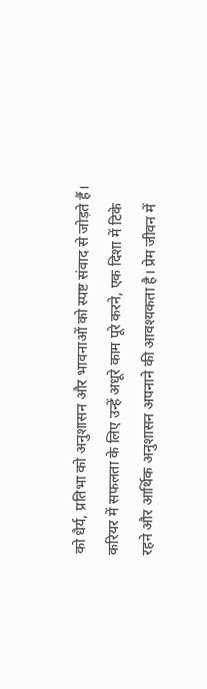को धैर्य, प्रतिभा को अनुशासन और भावनाओं को स्पष्ट संवाद से जोड़ते हैं।
करियर में सफलता के लिए उन्हें अधूरे काम पूरे करने, एक दिशा में टिके रहने और आर्थिक अनुशासन अपनाने की आवश्यकता है। प्रेम जीवन में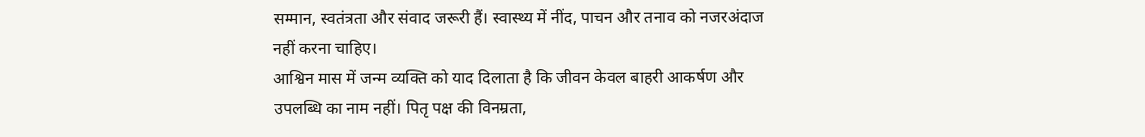सम्मान, स्वतंत्रता और संवाद जरूरी हैं। स्वास्थ्य में नींद, पाचन और तनाव को नजरअंदाज नहीं करना चाहिए।
आश्विन मास में जन्म व्यक्ति को याद दिलाता है कि जीवन केवल बाहरी आकर्षण और उपलब्धि का नाम नहीं। पितृ पक्ष की विनम्रता,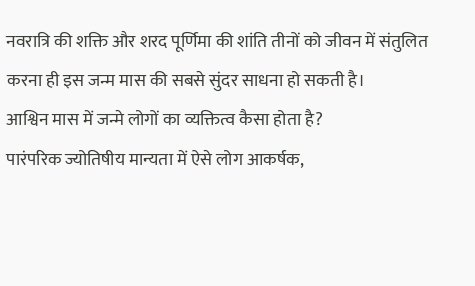नवरात्रि की शक्ति और शरद पूर्णिमा की शांति तीनों को जीवन में संतुलित करना ही इस जन्म मास की सबसे सुंदर साधना हो सकती है।
आश्विन मास में जन्मे लोगों का व्यक्तित्व कैसा होता है?
पारंपरिक ज्योतिषीय मान्यता में ऐसे लोग आकर्षक,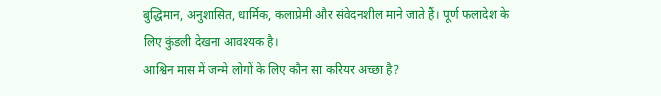बुद्धिमान, अनुशासित, धार्मिक, कलाप्रेमी और संवेदनशील माने जाते हैं। पूर्ण फलादेश के लिए कुंडली देखना आवश्यक है।
आश्विन मास में जन्मे लोगों के लिए कौन सा करियर अच्छा है?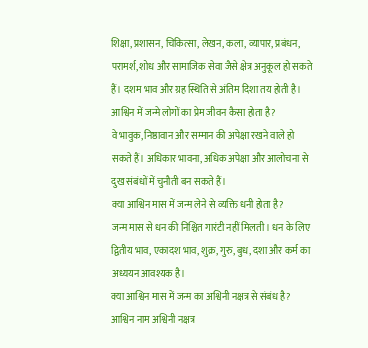शिक्षा, प्रशासन, चिकित्सा, लेखन, कला, व्यापार, प्रबंधन, परामर्श, शोध और सामाजिक सेवा जैसे क्षेत्र अनुकूल हो सकते हैं। दशम भाव और ग्रह स्थिति से अंतिम दिशा तय होती है।
आश्विन में जन्मे लोगों का प्रेम जीवन कैसा होता है?
वे भावुक, निष्ठावान और सम्मान की अपेक्षा रखने वाले हो सकते हैं। अधिकार भावना, अधिक अपेक्षा और आलोचना से दुख संबंधों में चुनौती बन सकते हैं।
क्या आश्विन मास में जन्म लेने से व्यक्ति धनी होता है?
जन्म मास से धन की निश्चित गारंटी नहीं मिलती। धन के लिए द्वितीय भाव, एकादश भाव, शुक्र, गुरु, बुध, दशा और कर्म का अध्ययन आवश्यक है।
क्या आश्विन मास में जन्म का अश्विनी नक्षत्र से संबंध है?
आश्विन नाम अश्विनी नक्षत्र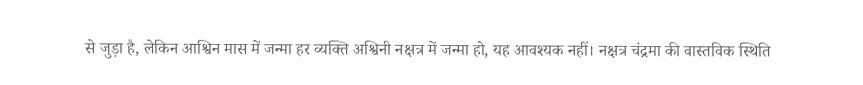से जुड़ा है, लेकिन आश्विन मास में जन्मा हर व्यक्ति अश्विनी नक्षत्र में जन्मा हो, यह आवश्यक नहीं। नक्षत्र चंद्रमा की वास्तविक स्थिति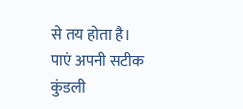से तय होता है।
पाएं अपनी सटीक कुंडली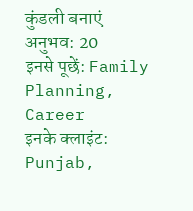कुंडली बनाएं
अनुभव: 20
इनसे पूछें: Family Planning, Career
इनके क्लाइंट: Punjab,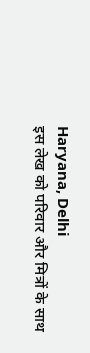Haryana, Delhi
इस लेख को परिवार और मित्रों के साथ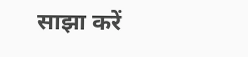साझा करें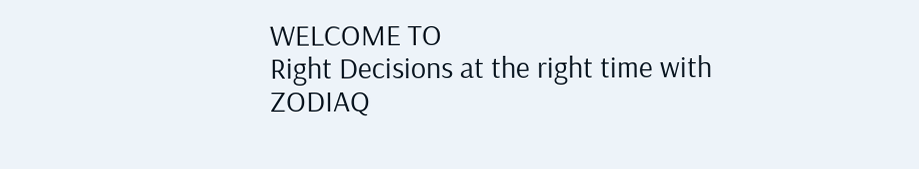WELCOME TO
Right Decisions at the right time with ZODIAQ